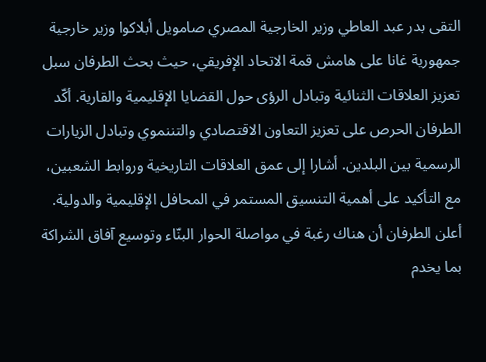التقى بدر عبد العاطي وزير الخارجية المصري صامويل أبلاكوا وزير خارجية جمهورية غانا على هامش قمة الاتحاد الإفريقي، حيث بحث الطرفان سبل تعزيز العلاقات الثنائية وتبادل الرؤى حول القضايا الإقليمية والقارية. أكّد الطرفان الحرص على تعزيز التعاون الاقتصادي والتننموي وتبادل الزيارات الرسمية بين البلدين. أشارا إلى عمق العلاقات التاريخية وروابط الشعبين، مع التأكيد على أهمية التنسيق المستمر في المحافل الإقليمية والدولية. أعلن الطرفان أن هناك رغبة في مواصلة الحوار البنّاء وتوسيع آفاق الشراكة بما يخدم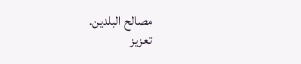مصالح البلدين.
تعزيز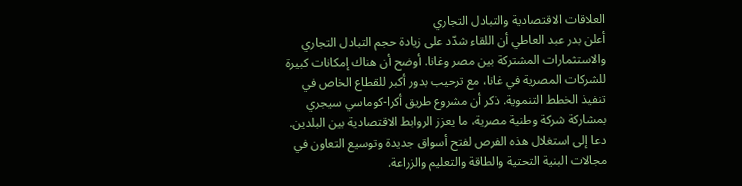العلاقات الاقتصادية والتبادل التجاري
أعلن بدر عبد العاطي أن اللقاء شدّد على زيادة حجم التبادل التجاري والاستثمارات المشتركة بين مصر وغانا. أوضح أن هناك إمكانات كبيرة للشركات المصرية في غانا، مع ترحيب بدور أكبر للقطاع الخاص في تنفيذ الخطط التنموية. ذكر أن مشروع طريق أكرا-كوماسي سيجري بمشاركة شركة وطنية مصرية، ما يعزز الروابط الاقتصادية بين البلدين. دعا إلى استغلال هذه الفرص لفتح أسواق جديدة وتوسيع التعاون في مجالات البنية التحتية والطاقة والتعليم والزراعة.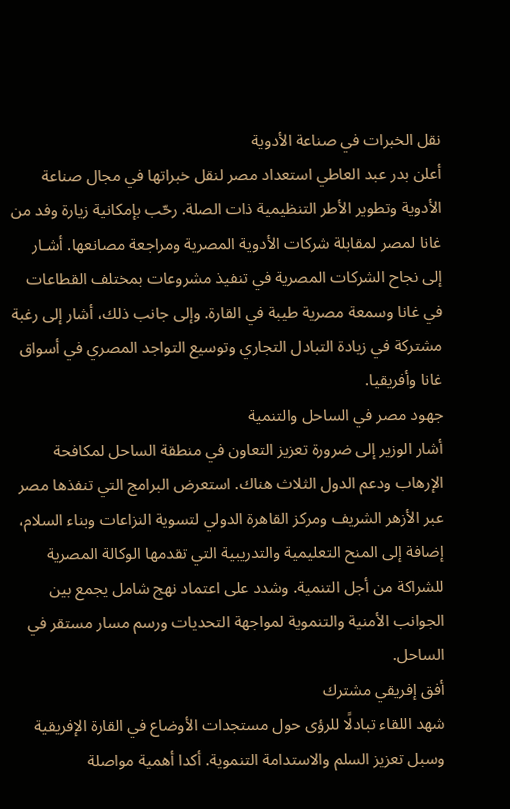نقل الخبرات في صناعة الأدوية
أعلن بدر عبد العاطي استعداد مصر لنقل خبراتها في مجال صناعة الأدوية وتطوير الأطر التنظيمية ذات الصلة. رحّب بإمكانية زيارة وفد من غانا لمصر لمقابلة شركات الأدوية المصرية ومراجعة مصانعها. أشـار إلى نجاح الشركات المصرية في تنفيذ مشروعات بمختلف القطاعات في غانا وسمعة مصرية طيبة في القارة. وإلى جانب ذلك، أشار إلى رغبة مشتركة في زيادة التبادل التجاري وتوسيع التواجد المصري في أسواق غانا وأفريقيا.
جهود مصر في الساحل والتنمية
أشار الوزير إلى ضرورة تعزيز التعاون في منطقة الساحل لمكافحة الإرهاب ودعم الدول الثلاث هناك. استعرض البرامج التي تنفذها مصر عبر الأزهر الشريف ومركز القاهرة الدولي لتسوية النزاعات وبناء السلام، إضافة إلى المنح التعليمية والتدريبية التي تقدمها الوكالة المصرية للشراكة من أجل التنمية. وشدد على اعتماد نهج شامل يجمع بين الجوانب الأمنية والتنموية لمواجهة التحديات ورسم مسار مستقر في الساحل.
أفق إفريقي مشترك
شهد اللقاء تبادلًا للرؤى حول مستجدات الأوضاع في القارة الإفريقية وسبل تعزيز السلم والاستدامة التنموية. أكدا أهمية مواصلة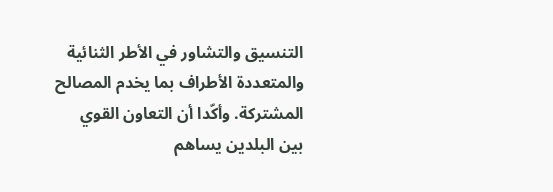التنسيق والتشاور في الأطر الثنائية والمتعددة الأطراف بما يخدم المصالح المشتركة. وأكّدا أن التعاون القوي بين البلدين يساهم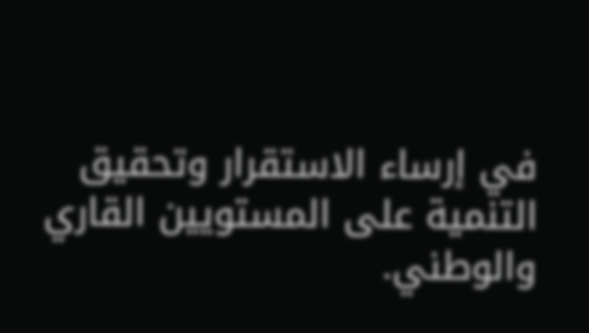في إرساء الاستقرار وتحقيق التنمية على المستويين القاري والوطني.